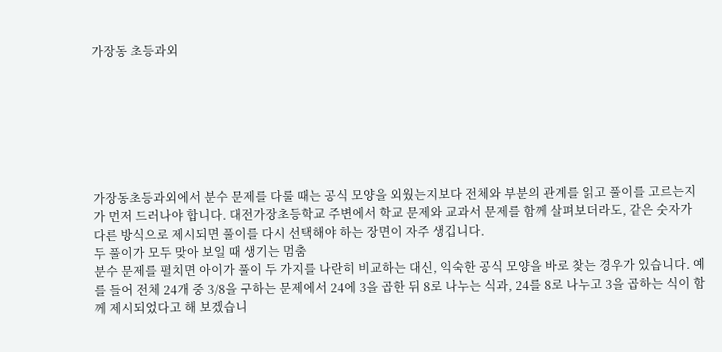가장동 초등과외







가장동초등과외에서 분수 문제를 다룰 때는 공식 모양을 외웠는지보다 전체와 부분의 관계를 읽고 풀이를 고르는지가 먼저 드러나야 합니다. 대전가장초등학교 주변에서 학교 문제와 교과서 문제를 함께 살펴보더라도, 같은 숫자가 다른 방식으로 제시되면 풀이를 다시 선택해야 하는 장면이 자주 생깁니다.
두 풀이가 모두 맞아 보일 때 생기는 멈춤
분수 문제를 펼치면 아이가 풀이 두 가지를 나란히 비교하는 대신, 익숙한 공식 모양을 바로 찾는 경우가 있습니다. 예를 들어 전체 24개 중 3/8을 구하는 문제에서 24에 3을 곱한 뒤 8로 나누는 식과, 24를 8로 나누고 3을 곱하는 식이 함께 제시되었다고 해 보겠습니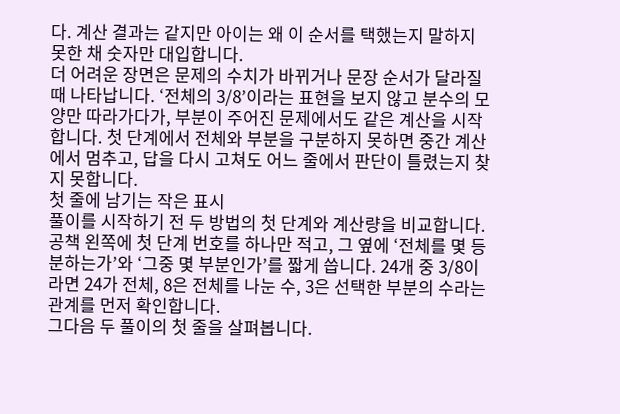다. 계산 결과는 같지만 아이는 왜 이 순서를 택했는지 말하지 못한 채 숫자만 대입합니다.
더 어려운 장면은 문제의 수치가 바뀌거나 문장 순서가 달라질 때 나타납니다. ‘전체의 3/8’이라는 표현을 보지 않고 분수의 모양만 따라가다가, 부분이 주어진 문제에서도 같은 계산을 시작합니다. 첫 단계에서 전체와 부분을 구분하지 못하면 중간 계산에서 멈추고, 답을 다시 고쳐도 어느 줄에서 판단이 틀렸는지 찾지 못합니다.
첫 줄에 남기는 작은 표시
풀이를 시작하기 전 두 방법의 첫 단계와 계산량을 비교합니다. 공책 왼쪽에 첫 단계 번호를 하나만 적고, 그 옆에 ‘전체를 몇 등분하는가’와 ‘그중 몇 부분인가’를 짧게 씁니다. 24개 중 3/8이라면 24가 전체, 8은 전체를 나눈 수, 3은 선택한 부분의 수라는 관계를 먼저 확인합니다.
그다음 두 풀이의 첫 줄을 살펴봅니다.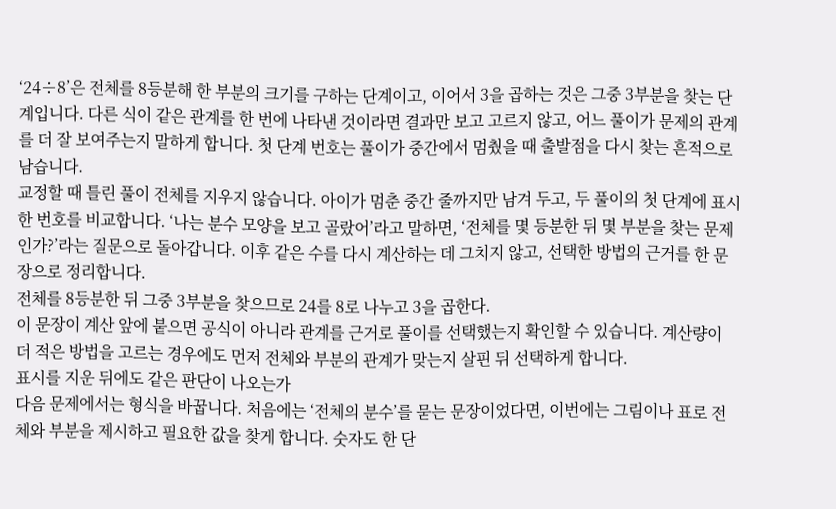‘24÷8’은 전체를 8등분해 한 부분의 크기를 구하는 단계이고, 이어서 3을 곱하는 것은 그중 3부분을 찾는 단계입니다. 다른 식이 같은 관계를 한 번에 나타낸 것이라면 결과만 보고 고르지 않고, 어느 풀이가 문제의 관계를 더 잘 보여주는지 말하게 합니다. 첫 단계 번호는 풀이가 중간에서 멈췄을 때 출발점을 다시 찾는 흔적으로 남습니다.
교정할 때 틀린 풀이 전체를 지우지 않습니다. 아이가 멈춘 중간 줄까지만 남겨 두고, 두 풀이의 첫 단계에 표시한 번호를 비교합니다. ‘나는 분수 모양을 보고 골랐어’라고 말하면, ‘전체를 몇 등분한 뒤 몇 부분을 찾는 문제인가?’라는 질문으로 돌아갑니다. 이후 같은 수를 다시 계산하는 데 그치지 않고, 선택한 방법의 근거를 한 문장으로 정리합니다.
전체를 8등분한 뒤 그중 3부분을 찾으므로 24를 8로 나누고 3을 곱한다.
이 문장이 계산 앞에 붙으면 공식이 아니라 관계를 근거로 풀이를 선택했는지 확인할 수 있습니다. 계산량이 더 적은 방법을 고르는 경우에도 먼저 전체와 부분의 관계가 맞는지 살핀 뒤 선택하게 합니다.
표시를 지운 뒤에도 같은 판단이 나오는가
다음 문제에서는 형식을 바꿉니다. 처음에는 ‘전체의 분수’를 묻는 문장이었다면, 이번에는 그림이나 표로 전체와 부분을 제시하고 필요한 값을 찾게 합니다. 숫자도 한 단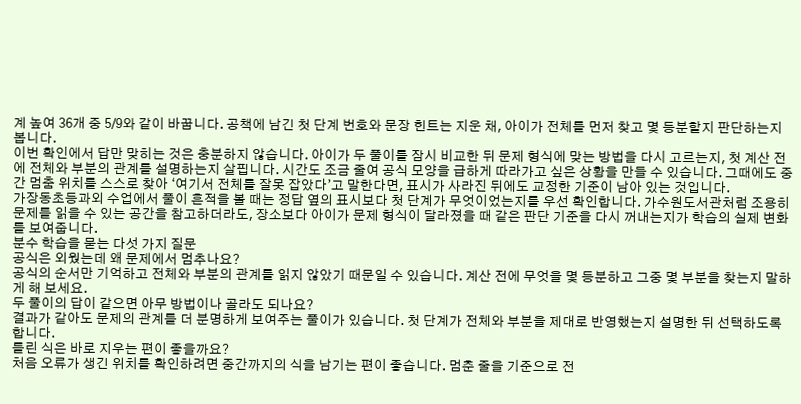계 높여 36개 중 5/9와 같이 바꿉니다. 공책에 남긴 첫 단계 번호와 문장 힌트는 지운 채, 아이가 전체를 먼저 찾고 몇 등분할지 판단하는지 봅니다.
이번 확인에서 답만 맞히는 것은 충분하지 않습니다. 아이가 두 풀이를 잠시 비교한 뒤 문제 형식에 맞는 방법을 다시 고르는지, 첫 계산 전에 전체와 부분의 관계를 설명하는지 살핍니다. 시간도 조금 줄여 공식 모양을 급하게 따라가고 싶은 상황을 만들 수 있습니다. 그때에도 중간 멈춤 위치를 스스로 찾아 ‘여기서 전체를 잘못 잡았다’고 말한다면, 표시가 사라진 뒤에도 교정한 기준이 남아 있는 것입니다.
가장동초등과외 수업에서 풀이 흔적을 볼 때는 정답 옆의 표시보다 첫 단계가 무엇이었는지를 우선 확인합니다. 가수원도서관처럼 조용히 문제를 읽을 수 있는 공간을 참고하더라도, 장소보다 아이가 문제 형식이 달라졌을 때 같은 판단 기준을 다시 꺼내는지가 학습의 실제 변화를 보여줍니다.
분수 학습을 묻는 다섯 가지 질문
공식은 외웠는데 왜 문제에서 멈추나요?
공식의 순서만 기억하고 전체와 부분의 관계를 읽지 않았기 때문일 수 있습니다. 계산 전에 무엇을 몇 등분하고 그중 몇 부분을 찾는지 말하게 해 보세요.
두 풀이의 답이 같으면 아무 방법이나 골라도 되나요?
결과가 같아도 문제의 관계를 더 분명하게 보여주는 풀이가 있습니다. 첫 단계가 전체와 부분을 제대로 반영했는지 설명한 뒤 선택하도록 합니다.
틀린 식은 바로 지우는 편이 좋을까요?
처음 오류가 생긴 위치를 확인하려면 중간까지의 식을 남기는 편이 좋습니다. 멈춘 줄을 기준으로 전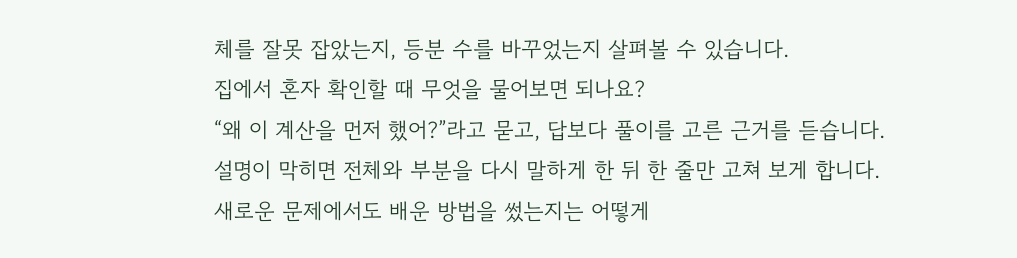체를 잘못 잡았는지, 등분 수를 바꾸었는지 살펴볼 수 있습니다.
집에서 혼자 확인할 때 무엇을 물어보면 되나요?
“왜 이 계산을 먼저 했어?”라고 묻고, 답보다 풀이를 고른 근거를 듣습니다. 설명이 막히면 전체와 부분을 다시 말하게 한 뒤 한 줄만 고쳐 보게 합니다.
새로운 문제에서도 배운 방법을 썼는지는 어떻게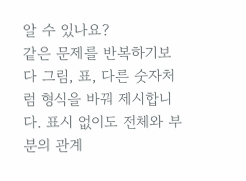알 수 있나요?
같은 문제를 반복하기보다 그림, 표, 다른 숫자처럼 형식을 바꿔 제시합니다. 표시 없이도 전체와 부분의 관계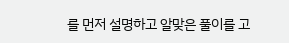를 먼저 설명하고 알맞은 풀이를 고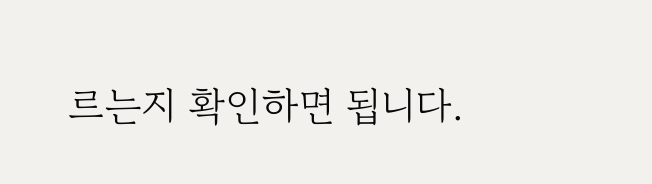르는지 확인하면 됩니다.